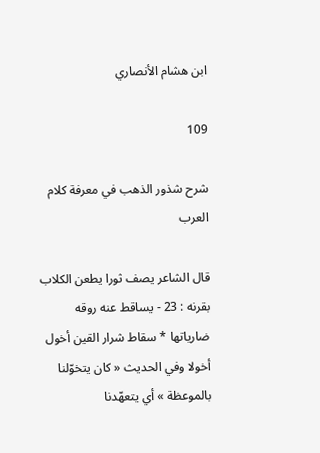ابن هشام الأنصاري

109

شرح شذور الذهب في معرفة كلام العرب

قال الشاعر يصف ثورا يطعن الكلاب بقرنه : 23 - يساقط عنه روقه ضارياتها * سقاط شرار القين أخول أخولا وفي الحديث « كان يتخوّلنا بالموعظة » أي يتعهّدنا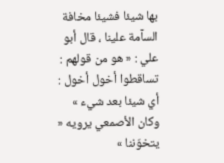بها شيئا فشيئا مخافة السآمة علينا ، قال أبو علي : « هو من قولهم : تساقطوا أخول أخول : أي شيئا بعد شيء » وكان الأصمعي يرويه « يتخوّننا »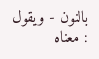بالنون - ويقول : معناه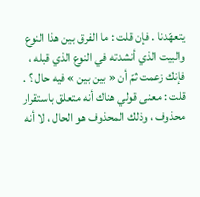يتعهّدنا . فإن قلت : ما الفرق بين هذا النوع والبيت الذي أنشدته في النوع الذي قبله ، فإنك زعمت ثمّ أن « بين بين » فيه حال ؟ . قلت : معنى قولي هناك أنه متعلق باستقرار محذوف ، وذلك المحذوف هو الحال ، لا أنه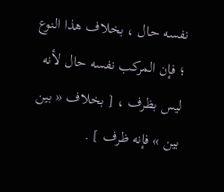نفسه حال ، بخلاف هذا النوع ؛ فإن المركب نفسه حال لأنه ليس بظرف ، [ بخلاف « بين بين » فإنه ظرف ] .